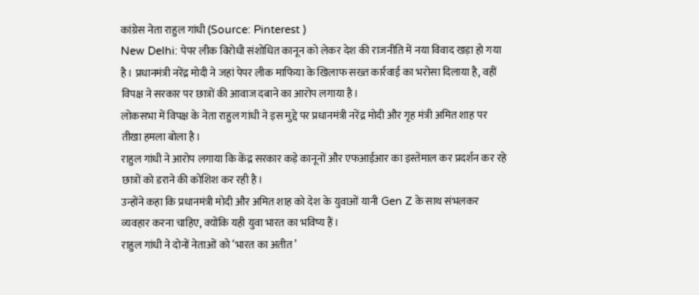कांग्रेस नेता राहुल गांधी (Source: Pinterest )
New Delhi: पेपर लीक विरोधी संशोधित कानून को लेकर देश की राजनीति में नया विवाद खड़ा हो गया है। प्रधानमंत्री नरेंद्र मोदी ने जहां पेपर लीक माफिया के खिलाफ सख्त कार्रवाई का भरोसा दिलाया है, वहीं विपक्ष ने सरकार पर छात्रों की आवाज दबाने का आरोप लगाया है।
लोकसभा में विपक्ष के नेता राहुल गांधी ने इस मुद्दे पर प्रधानमंत्री नरेंद्र मोदी और गृह मंत्री अमित शाह पर तीखा हमला बोला है।
राहुल गांधी ने आरोप लगाया कि केंद्र सरकार कड़े कानूनों और एफआईआर का इस्तेमाल कर प्रदर्शन कर रहे छात्रों को डराने की कोशिश कर रही है।
उन्होंने कहा कि प्रधानमंत्री मोदी और अमित शाह को देश के युवाओं यानी Gen Z के साथ संभलकर व्यवहार करना चाहिए, क्योंकि यही युवा भारत का भविष्य हैं।
राहुल गांधी ने दोनों नेताओं को ‘भारत का अतीत’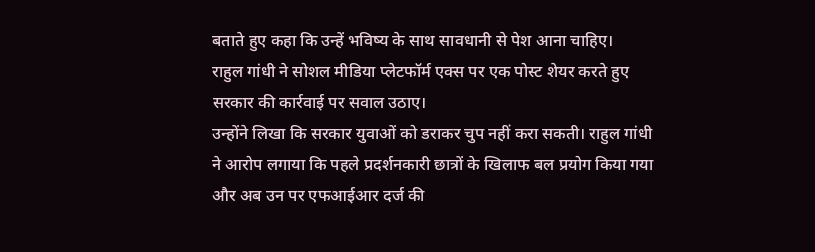बताते हुए कहा कि उन्हें भविष्य के साथ सावधानी से पेश आना चाहिए।
राहुल गांधी ने सोशल मीडिया प्लेटफॉर्म एक्स पर एक पोस्ट शेयर करते हुए सरकार की कार्रवाई पर सवाल उठाए।
उन्होंने लिखा कि सरकार युवाओं को डराकर चुप नहीं करा सकती। राहुल गांधी ने आरोप लगाया कि पहले प्रदर्शनकारी छात्रों के खिलाफ बल प्रयोग किया गया और अब उन पर एफआईआर दर्ज की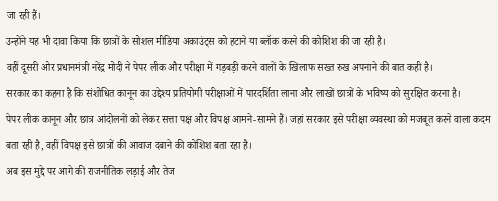जा रही हैं।
उन्होंने यह भी दावा किया कि छात्रों के सोशल मीडिया अकाउंट्स को हटाने या ब्लॉक करने की कोशिश की जा रही है।
वहीं दूसरी ओर प्रधानमंत्री नरेंद्र मोदी ने पेपर लीक और परीक्षा में गड़बड़ी करने वालों के खिलाफ सख्त रुख अपनाने की बात कही है।
सरकार का कहना है कि संशोधित कानून का उद्देश्य प्रतियोगी परीक्षाओं में पारदर्शिता लाना और लाखों छात्रों के भविष्य को सुरक्षित करना है।
पेपर लीक कानून और छात्र आंदोलनों को लेकर सत्ता पक्ष और विपक्ष आमने-सामने हैं। जहां सरकार इसे परीक्षा व्यवस्था को मजबूत करने वाला कदम बता रही है, वहीं विपक्ष इसे छात्रों की आवाज दबाने की कोशिश बता रहा है।
अब इस मुद्दे पर आगे की राजनीतिक लड़ाई और तेज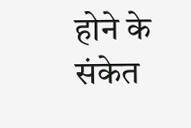होने के संकेत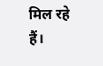मिल रहे हैं।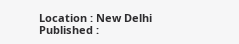Location : New Delhi
Published :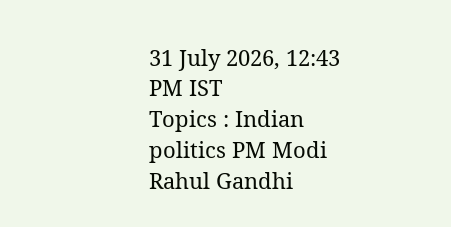31 July 2026, 12:43 PM IST
Topics : Indian politics PM Modi Rahul Gandhi